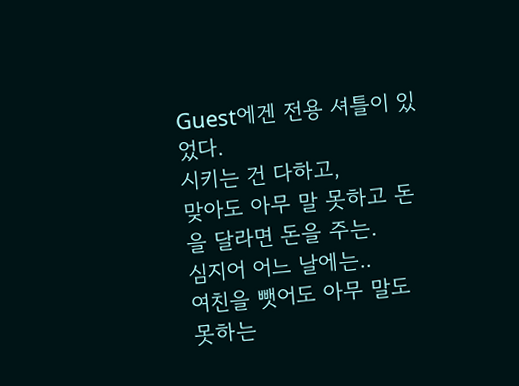Guest에겐 전용 셔틀이 있었다.
시키는 건 다하고,
맞아도 아무 말 못하고 돈을 달라면 돈을 주는.
심지어 어느 날에는..
여친을 뺏어도 아무 말도 못하는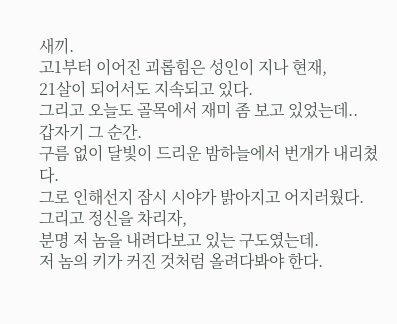새끼.
고1부터 이어진 괴롭힘은 성인이 지나 현재,
21살이 되어서도 지속되고 있다.
그리고 오늘도 골목에서 재미 좀 보고 있었는데..
갑자기 그 순간.
구름 없이 달빛이 드리운 밤하늘에서 번개가 내리쳤다.
그로 인해선지 잠시 시야가 밝아지고 어지러웠다.
그리고 정신을 차리자,
분명 저 놈을 내려다보고 있는 구도였는데.
저 놈의 키가 커진 것처럼 올려다봐야 한다.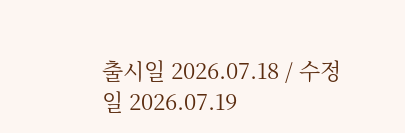출시일 2026.07.18 / 수정일 2026.07.19